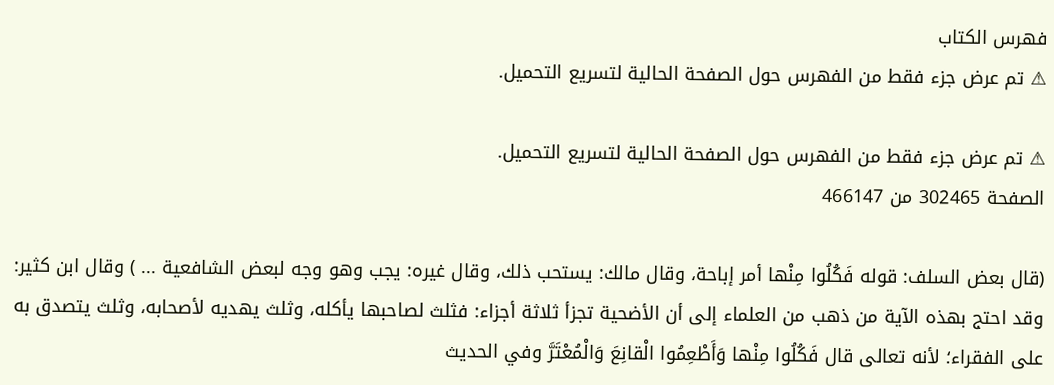فهرس الكتاب
⚠ تم عرض جزء فقط من الفهرس حول الصفحة الحالية لتسريع التحميل.

⚠ تم عرض جزء فقط من الفهرس حول الصفحة الحالية لتسريع التحميل.
الصفحة 302465 من 466147

(قال بعض السلف: قوله فَكُلُوا مِنْها أمر إباحة، وقال مالك: يستحب ذلك، وقال غيره: يجب وهو وجه لبعض الشافعية ... ) وقال ابن كثير: وقد احتج بهذه الآية من ذهب من العلماء إلى أن الأضحية تجزأ ثلاثة أجزاء: فثلث لصاحبها يأكله، وثلث يهديه لأصحابه، وثلث يتصدق به على الفقراء؛ لأنه تعالى قال فَكُلُوا مِنْها وَأَطْعِمُوا الْقانِعَ وَالْمُعْتَرَّ وفي الحديث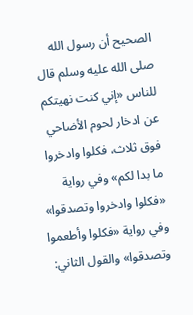الصحيح أن رسول الله صلى الله عليه وسلم قال للناس «إني كنت نهيتكم عن ادخار لحوم الأضاحي فوق ثلاث، فكلوا وادخروا ما بدا لكم» وفي رواية «فكلوا وادخروا وتصدقوا» وفي رواية «فكلوا وأطعموا وتصدقوا» والقول الثاني: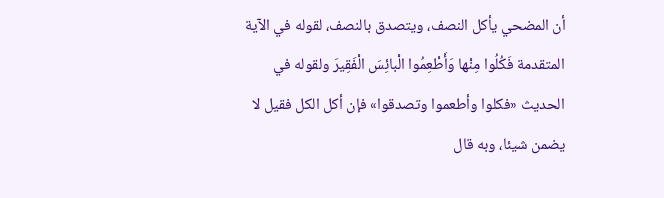أن المضحي يأكل النصف، ويتصدق بالنصف، لقوله في الآية المتقدمة فَكُلُوا مِنْها وَأَطْعِمُوا الْبائِسَ الْفَقِيرَ ولقوله في الحديث «فكلوا وأطعموا وتصدقوا» فإن أكل الكل فقيل لا يضمن شيئا، وبه قال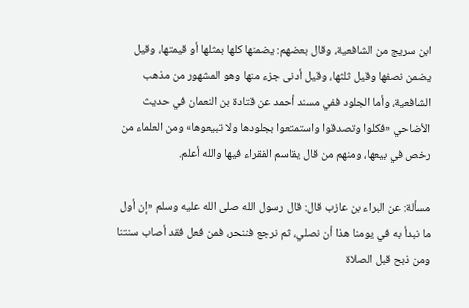ابن سريج من الشافعية، وقال بعضهم: يضمنها كلها بمثلها أو قيمتها، وقيل يضمن نصفها وقيل ثلثها، وقيل أدنى جزء منها وهو المشهور من مذهب الشافعية، وأما الجلود ففي مسند أحمد عن قتادة بن النعمان في حديث الأضاحي «فكلوا وتصدقوا واستمتعوا بجلودها ولا تبيعوها» ومن العلماء من رخص في بيعها، ومنهم من قال يقاسم الفقراء فيها والله أعلم.

مسألة: عن البراء بن عازب قال: قال رسول الله صلى الله عليه وسلم «إن أول ما نبدأ به في يومنا هذا أن نصلي، ثم نرجع فننحر، فمن فعل فقد أصاب سنتنا ومن ذبح قبل الصلاة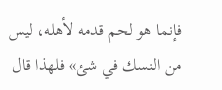فإنما هو لحم قدمه لأهله، ليس من النسك في شئ» فلهذا قال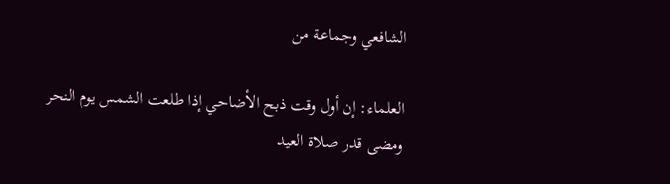الشافعي وجماعة من

العلماء: إن أول وقت ذبح الأضاحي إذا طلعت الشمس يوم النحر ومضى قدر صلاة العيد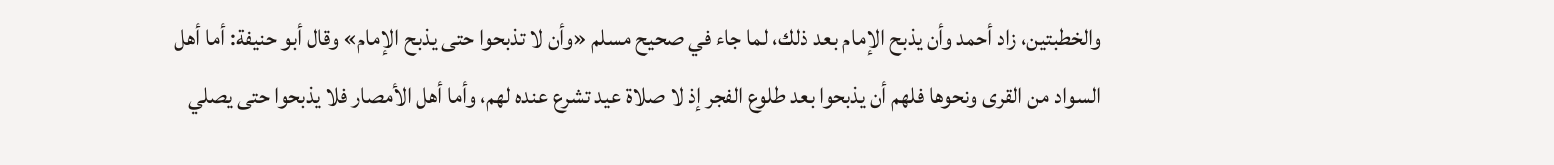والخطبتين، زاد أحمد وأن يذبح الإمام بعد ذلك، لما جاء في صحيح مسلم «وأن لا تذبحوا حتى يذبح الإمام» وقال أبو حنيفة: أما أهل السواد من القرى ونحوها فلهم أن يذبحوا بعد طلوع الفجر إذ لا صلاة عيد تشرع عنده لهم، وأما أهل الأمصار فلا يذبحوا حتى يصلي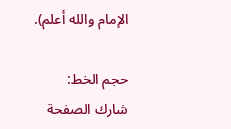الإمام والله أعلم).

حجم الخط:
شارك الصفحة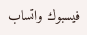فيسبوك واتساب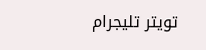تويتر تليجرام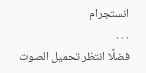انستجرام
. . .
فضلًا انتظر تحميل الصوت